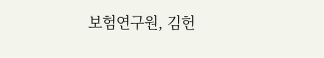보험연구원, 김헌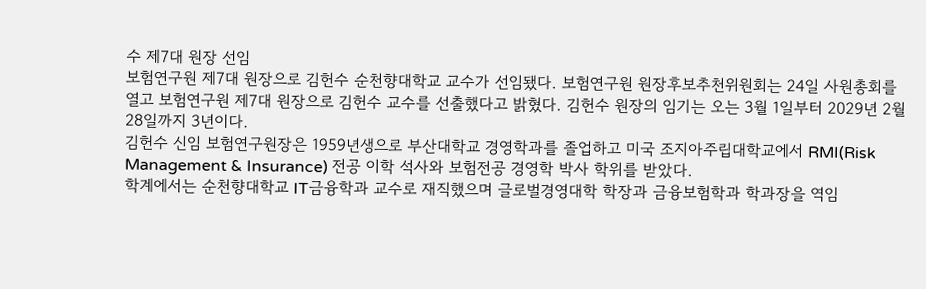수 제7대 원장 선임
보험연구원 제7대 원장으로 김헌수 순천향대학교 교수가 선임됐다. 보험연구원 원장후보추천위원회는 24일 사원총회를 열고 보험연구원 제7대 원장으로 김헌수 교수를 선출했다고 밝혔다. 김헌수 원장의 임기는 오는 3월 1일부터 2029년 2월 28일까지 3년이다.
김헌수 신임 보험연구원장은 1959년생으로 부산대학교 경영학과를 졸업하고 미국 조지아주립대학교에서 RMI(Risk Management & Insurance) 전공 이학 석사와 보험전공 경영학 박사 학위를 받았다.
학계에서는 순천향대학교 IT금융학과 교수로 재직했으며 글로벌경영대학 학장과 금융보험학과 학과장을 역임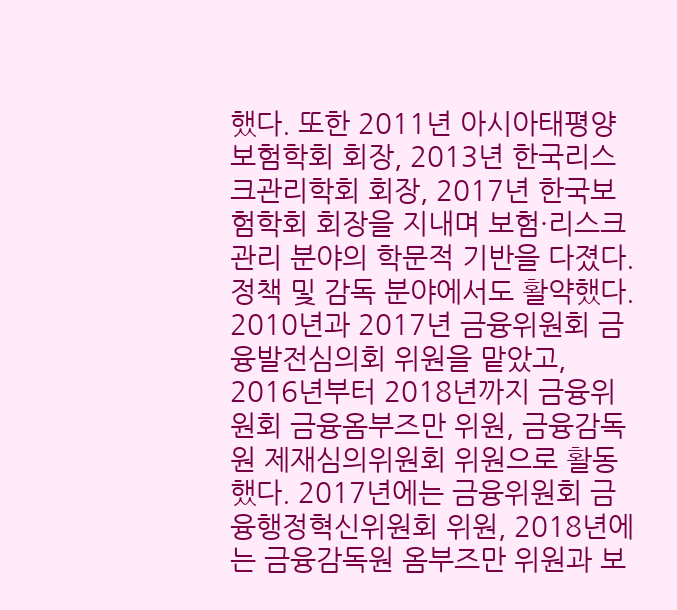했다. 또한 2011년 아시아태평양보험학회 회장, 2013년 한국리스크관리학회 회장, 2017년 한국보험학회 회장을 지내며 보험·리스크관리 분야의 학문적 기반을 다졌다.
정책 및 감독 분야에서도 활약했다. 2010년과 2017년 금융위원회 금융발전심의회 위원을 맡았고, 2016년부터 2018년까지 금융위원회 금융옴부즈만 위원, 금융감독원 제재심의위원회 위원으로 활동했다. 2017년에는 금융위원회 금융행정혁신위원회 위원, 2018년에는 금융감독원 옴부즈만 위원과 보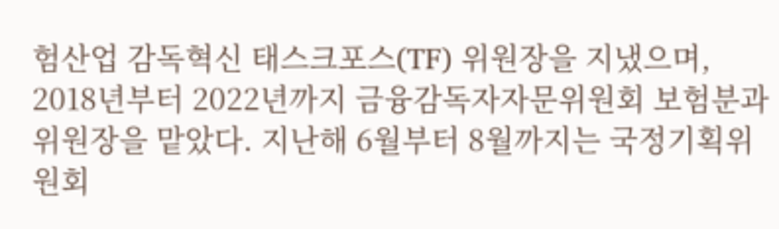험산업 감독혁신 태스크포스(TF) 위원장을 지냈으며, 2018년부터 2022년까지 금융감독자자문위원회 보험분과위원장을 맡았다. 지난해 6월부터 8월까지는 국정기획위원회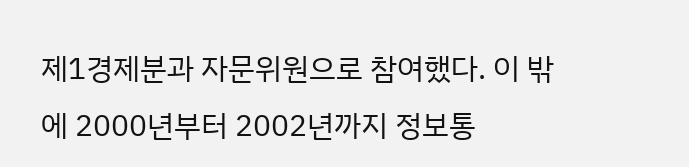제1경제분과 자문위원으로 참여했다. 이 밖에 2000년부터 2002년까지 정보통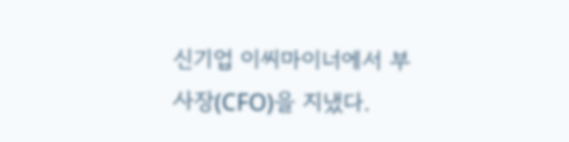신기업 이씨마이너에서 부사장(CFO)을 지냈다.